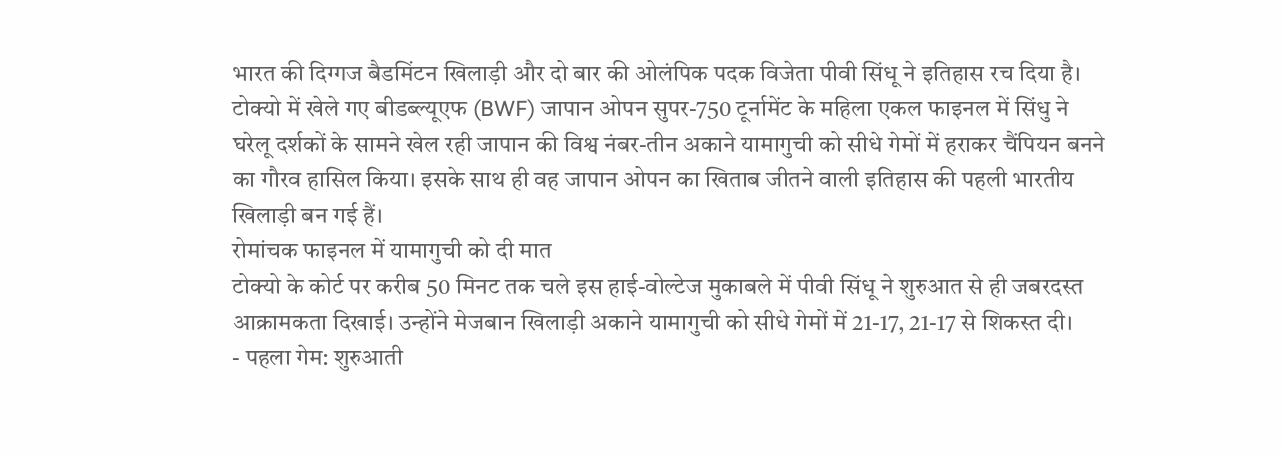भारत की दिग्गज बैडमिंटन खिलाड़ी और दो बार की ओलंपिक पदक विजेता पीवी सिंधू ने इतिहास रच दिया है। टोक्यो में खेले गए बीडब्ल्यूएफ (BWF) जापान ओपन सुपर-750 टूर्नामेंट के महिला एकल फाइनल में सिंधु ने घरेलू दर्शकों के सामने खेल रही जापान की विश्व नंबर-तीन अकाने यामागुची को सीधे गेमों में हराकर चैंपियन बनने का गौरव हासिल किया। इसके साथ ही वह जापान ओपन का खिताब जीतने वाली इतिहास की पहली भारतीय खिलाड़ी बन गई हैं।
रोमांचक फाइनल में यामागुची को दी मात
टोक्यो के कोर्ट पर करीब 50 मिनट तक चले इस हाई-वोल्टेज मुकाबले में पीवी सिंधू ने शुरुआत से ही जबरदस्त आक्रामकता दिखाई। उन्होंने मेजबान खिलाड़ी अकाने यामागुची को सीधे गेमों में 21-17, 21-17 से शिकस्त दी।
- पहला गेम: शुरुआती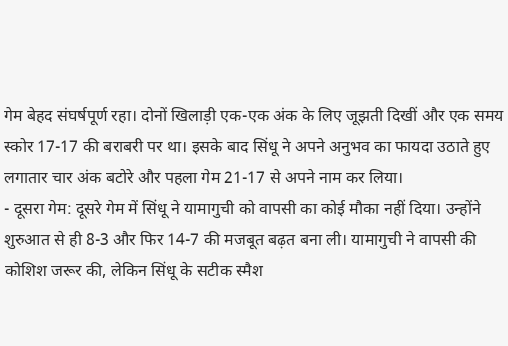गेम बेहद संघर्षपूर्ण रहा। दोनों खिलाड़ी एक-एक अंक के लिए जूझती दिखीं और एक समय स्कोर 17-17 की बराबरी पर था। इसके बाद सिंधू ने अपने अनुभव का फायदा उठाते हुए लगातार चार अंक बटोरे और पहला गेम 21-17 से अपने नाम कर लिया।
- दूसरा गेम: दूसरे गेम में सिंधू ने यामागुची को वापसी का कोई मौका नहीं दिया। उन्होंने शुरुआत से ही 8-3 और फिर 14-7 की मजबूत बढ़त बना ली। यामागुची ने वापसी की कोशिश जरूर की, लेकिन सिंधू के सटीक स्मैश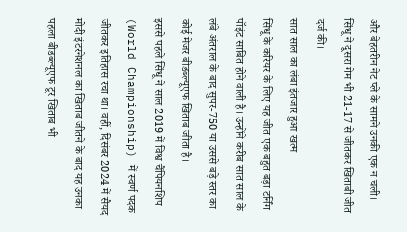और बेहतरीन नेट प्ले के सामने उनकी एक न चली। सिंधू ने दूसरा गेम भी 21-17 से जीतकर खिताबी जीत दर्ज की।
सात साल का लंबा इंतजार हुआ खत्म
सिंधू के करियर के लिए यह जीत एक बहुत बड़ा टर्निंग पॉइंट साबित होने वाली है। उन्होंने करीब सात साल के लंबे अंतराल के बाद सुपर-750 या उससे बड़े स्तर का कोई मेजर बीडब्ल्यूएफ खिताब जीता है।
इससे पहले सिंधू ने साल 2019 में विश्व चैंपियनशिप (World Championship) में स्वर्ण पदक जीतकर इतिहास रचा था। वहीं, दिसंबर 2024 में सैयद मोदी इंटरनेशनल का खिताब जीतने के बाद यह उनका पहला बीडब्ल्यूएफ टूर खिताब भी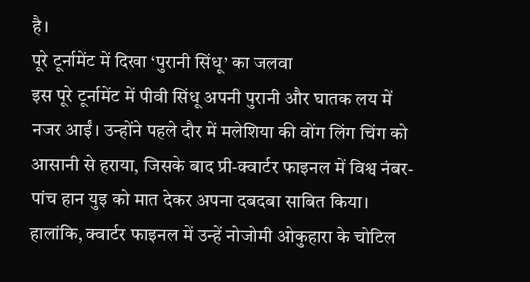है।
पूरे टूर्नामेंट में दिखा ‘पुरानी सिंधू’ का जलवा
इस पूरे टूर्नामेंट में पीवी सिंधू अपनी पुरानी और घातक लय में नजर आईं। उन्होंने पहले दौर में मलेशिया की वोंग लिंग चिंग को आसानी से हराया, जिसके बाद प्री-क्वार्टर फाइनल में विश्व नंबर-पांच हान युइ को मात देकर अपना दबदबा साबित किया। हालांकि, क्वार्टर फाइनल में उन्हें नोजोमी ओकुहारा के चोटिल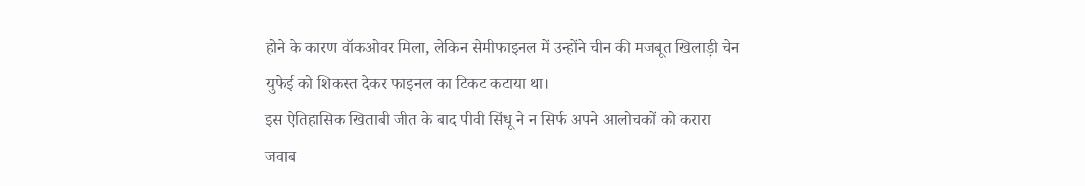होने के कारण वॉकओवर मिला, लेकिन सेमीफाइनल में उन्होंने चीन की मजबूत खिलाड़ी चेन युफेई को शिकस्त देकर फाइनल का टिकट कटाया था।
इस ऐतिहासिक खिताबी जीत के बाद पीवी सिंधू ने न सिर्फ अपने आलोचकों को करारा जवाब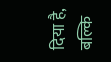दिया है, बल्कि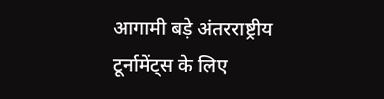आगामी बड़े अंतरराष्ट्रीय टूर्नामेंट्स के लिए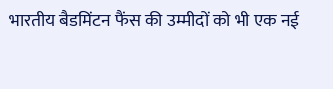भारतीय बैडमिंटन फैंस की उम्मीदों को भी एक नई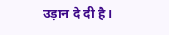उड़ान दे दी है।